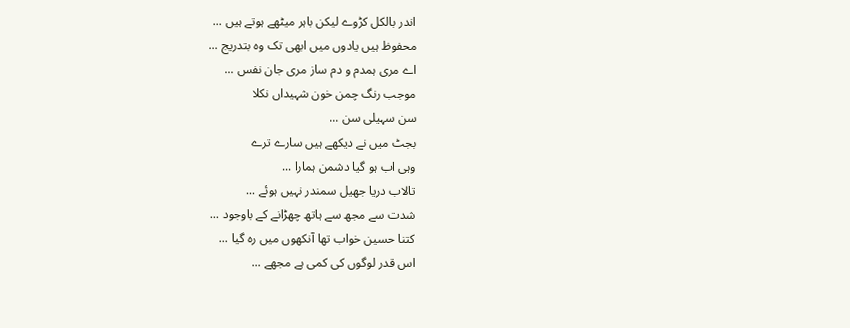اندر بالکل کڑوے لیکن باہر میٹھے ہوتے ہیں ...
محفوظ ہیں یادوں میں ابھی تک وہ بتدریج ...
اے مری ہمدم و دم ساز مری جان نفس ...
موجب رنگ چمن خون شہیداں نکلا
سن سہیلی سن ...
بجٹ میں نے دیکھے ہیں سارے ترے
وہی اب ہو گیا دشمن ہمارا ...
تالاب دریا جھیل سمندر نہیں ہوئے ...
شدت سے مجھ سے ہاتھ چھڑانے کے باوجود ...
کتنا حسین خواب تھا آنکھوں میں رہ گیا ...
اس قدر لوگوں کی کمی ہے مجھے ...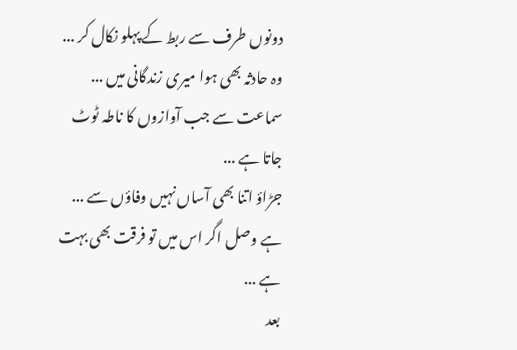دونوں طرف سے ربط کے پہلو نکال کر ...
وہ حادثہ بھی ہوا میری زندگانی میں ...
سماعت سے جب آوازوں کا ناطہ ٹوٹ جاتا ہے ...
جڑاؤ اتنا بھی آساں نہیں وفاؤں سے ...
ہے وصل اگر اس میں تو فرقت بھی بہت ہے ...
بعد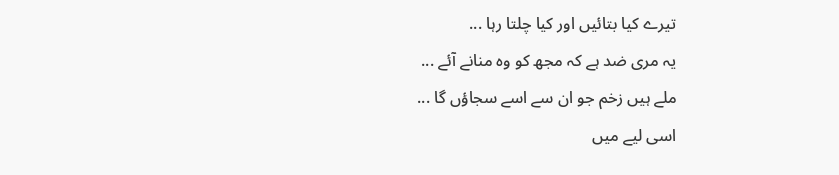تیرے کیا بتائیں اور کیا چلتا رہا ...
یہ مری ضد ہے کہ مجھ کو وہ منانے آئے ...
ملے ہیں زخم جو ان سے اسے سجاؤں گا ...
اسی لیے میں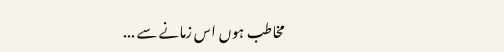مخاطب ہوں اس زمانے سے ...